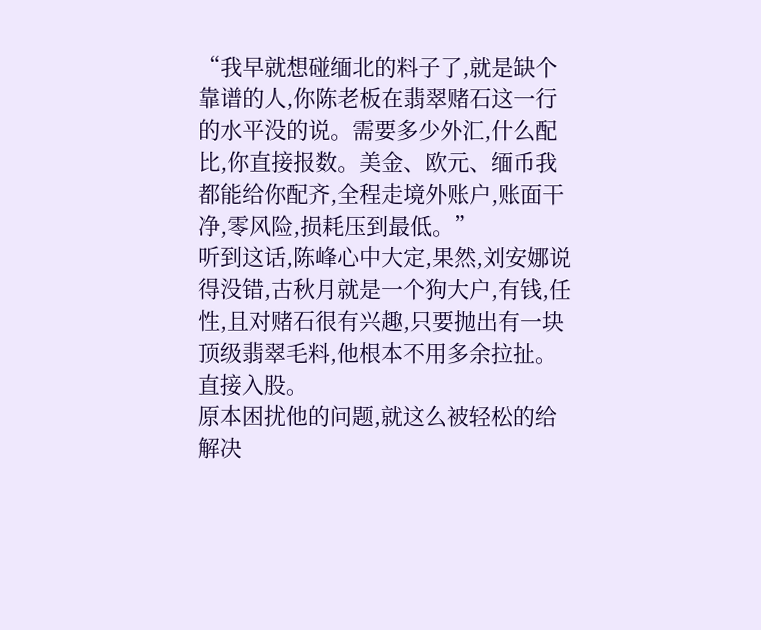“我早就想碰缅北的料子了,就是缺个靠谱的人,你陈老板在翡翠赌石这一行的水平没的说。需要多少外汇,什么配比,你直接报数。美金、欧元、缅币我都能给你配齐,全程走境外账户,账面干净,零风险,损耗压到最低。”
听到这话,陈峰心中大定,果然,刘安娜说得没错,古秋月就是一个狗大户,有钱,任性,且对赌石很有兴趣,只要抛出有一块顶级翡翠毛料,他根本不用多余拉扯。直接入股。
原本困扰他的问题,就这么被轻松的给解决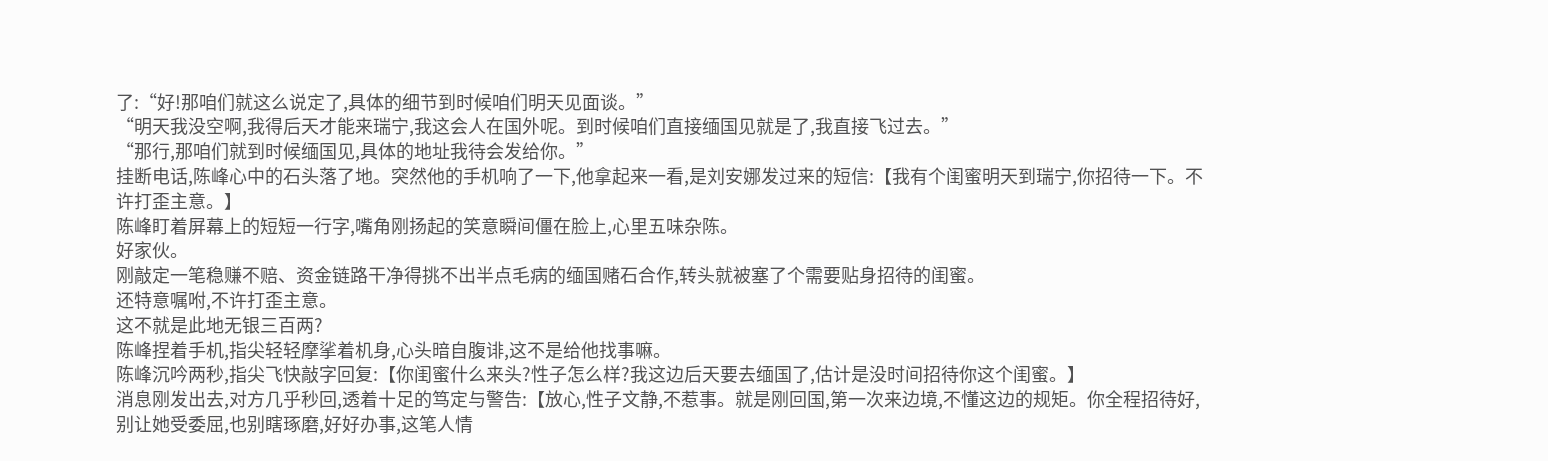了:“好!那咱们就这么说定了,具体的细节到时候咱们明天见面谈。”
“明天我没空啊,我得后天才能来瑞宁,我这会人在国外呢。到时候咱们直接缅国见就是了,我直接飞过去。”
“那行,那咱们就到时候缅国见,具体的地址我待会发给你。”
挂断电话,陈峰心中的石头落了地。突然他的手机响了一下,他拿起来一看,是刘安娜发过来的短信:【我有个闺蜜明天到瑞宁,你招待一下。不许打歪主意。】
陈峰盯着屏幕上的短短一行字,嘴角刚扬起的笑意瞬间僵在脸上,心里五味杂陈。
好家伙。
刚敲定一笔稳赚不赔、资金链路干净得挑不出半点毛病的缅国赌石合作,转头就被塞了个需要贴身招待的闺蜜。
还特意嘱咐,不许打歪主意。
这不就是此地无银三百两?
陈峰捏着手机,指尖轻轻摩挲着机身,心头暗自腹诽,这不是给他找事嘛。
陈峰沉吟两秒,指尖飞快敲字回复:【你闺蜜什么来头?性子怎么样?我这边后天要去缅国了,估计是没时间招待你这个闺蜜。】
消息刚发出去,对方几乎秒回,透着十足的笃定与警告:【放心,性子文静,不惹事。就是刚回国,第一次来边境,不懂这边的规矩。你全程招待好,别让她受委屈,也别瞎琢磨,好好办事,这笔人情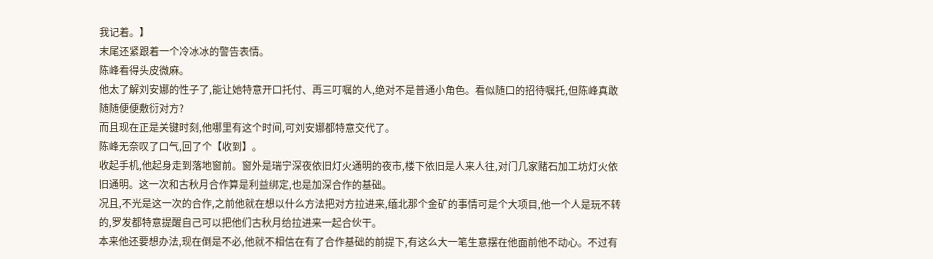我记着。】
末尾还紧跟着一个冷冰冰的警告表情。
陈峰看得头皮微麻。
他太了解刘安娜的性子了,能让她特意开口托付、再三叮嘱的人,绝对不是普通小角色。看似随口的招待嘱托,但陈峰真敢随随便便敷衍对方?
而且现在正是关键时刻,他哪里有这个时间,可刘安娜都特意交代了。
陈峰无奈叹了口气,回了个【收到】。
收起手机,他起身走到落地窗前。窗外是瑞宁深夜依旧灯火通明的夜市,楼下依旧是人来人往,对门几家赌石加工坊灯火依旧通明。这一次和古秋月合作算是利益绑定,也是加深合作的基础。
况且,不光是这一次的合作,之前他就在想以什么方法把对方拉进来,缅北那个金矿的事情可是个大项目,他一个人是玩不转的,罗发都特意提醒自己可以把他们古秋月给拉进来一起合伙干。
本来他还要想办法,现在倒是不必,他就不相信在有了合作基础的前提下,有这么大一笔生意摆在他面前他不动心。不过有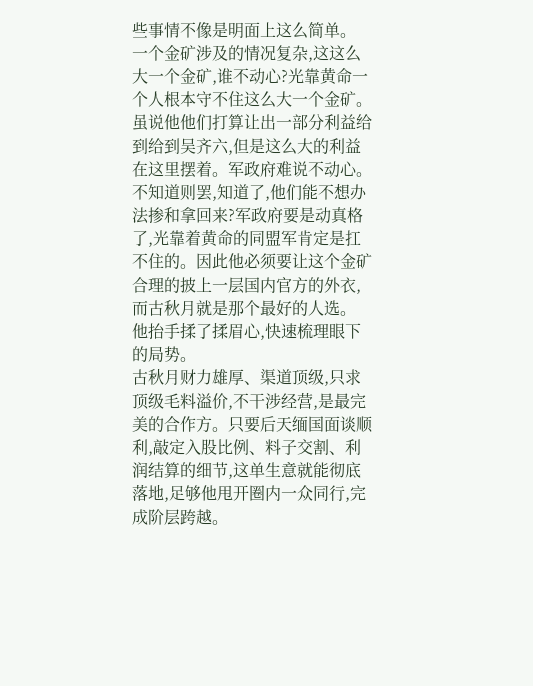些事情不像是明面上这么简单。
一个金矿涉及的情况复杂,这这么大一个金矿,谁不动心?光靠黄命一个人根本守不住这么大一个金矿。虽说他他们打算让出一部分利益给到给到吴齐六,但是这么大的利益在这里摆着。军政府难说不动心。
不知道则罢,知道了,他们能不想办法掺和拿回来?军政府要是动真格了,光靠着黄命的同盟军肯定是扛不住的。因此他必须要让这个金矿合理的披上一层国内官方的外衣,而古秋月就是那个最好的人选。
他抬手揉了揉眉心,快速梳理眼下的局势。
古秋月财力雄厚、渠道顶级,只求顶级毛料溢价,不干涉经营,是最完美的合作方。只要后天缅国面谈顺利,敲定入股比例、料子交割、利润结算的细节,这单生意就能彻底落地,足够他甩开圈内一众同行,完成阶层跨越。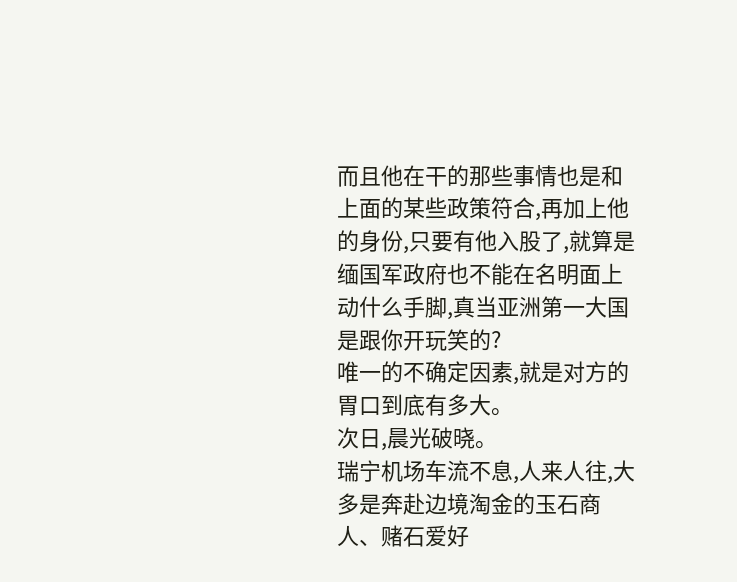而且他在干的那些事情也是和上面的某些政策符合,再加上他的身份,只要有他入股了,就算是缅国军政府也不能在名明面上动什么手脚,真当亚洲第一大国是跟你开玩笑的?
唯一的不确定因素,就是对方的胃口到底有多大。
次日,晨光破晓。
瑞宁机场车流不息,人来人往,大多是奔赴边境淘金的玉石商人、赌石爱好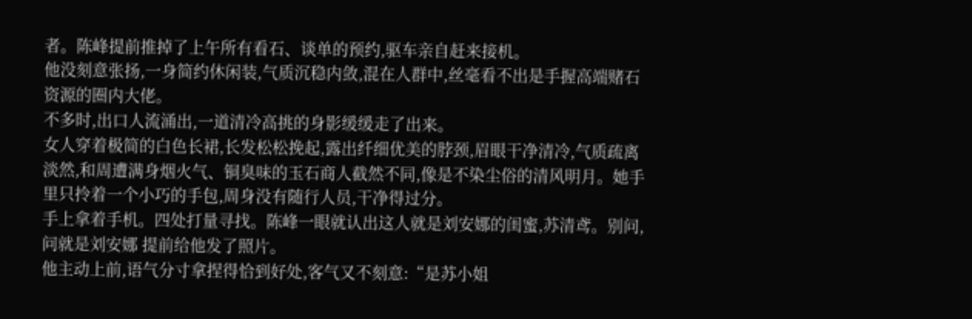者。陈峰提前推掉了上午所有看石、谈单的预约,驱车亲自赶来接机。
他没刻意张扬,一身简约休闲装,气质沉稳内敛,混在人群中,丝毫看不出是手握高端赌石资源的圈内大佬。
不多时,出口人流涌出,一道清冷高挑的身影缓缓走了出来。
女人穿着极简的白色长裙,长发松松挽起,露出纤细优美的脖颈,眉眼干净清冷,气质疏离淡然,和周遭满身烟火气、铜臭味的玉石商人截然不同,像是不染尘俗的清风明月。她手里只拎着一个小巧的手包,周身没有随行人员,干净得过分。
手上拿着手机。四处打量寻找。陈峰一眼就认出这人就是刘安娜的闺蜜,苏清鸢。别问,问就是刘安娜 提前给他发了照片。
他主动上前,语气分寸拿捏得恰到好处,客气又不刻意:“是苏小姐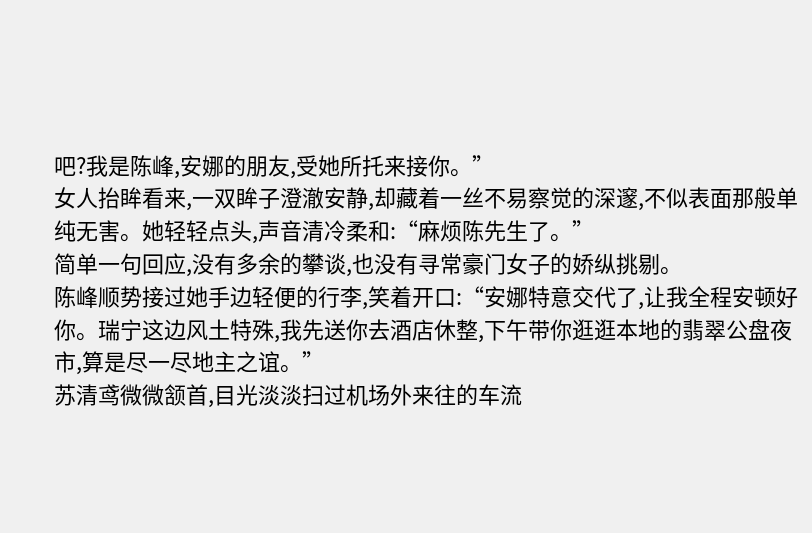吧?我是陈峰,安娜的朋友,受她所托来接你。”
女人抬眸看来,一双眸子澄澈安静,却藏着一丝不易察觉的深邃,不似表面那般单纯无害。她轻轻点头,声音清冷柔和:“麻烦陈先生了。”
简单一句回应,没有多余的攀谈,也没有寻常豪门女子的娇纵挑剔。
陈峰顺势接过她手边轻便的行李,笑着开口:“安娜特意交代了,让我全程安顿好你。瑞宁这边风土特殊,我先送你去酒店休整,下午带你逛逛本地的翡翠公盘夜市,算是尽一尽地主之谊。”
苏清鸢微微颔首,目光淡淡扫过机场外来往的车流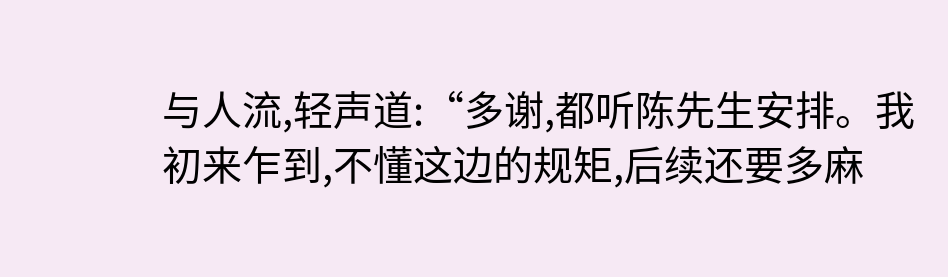与人流,轻声道:“多谢,都听陈先生安排。我初来乍到,不懂这边的规矩,后续还要多麻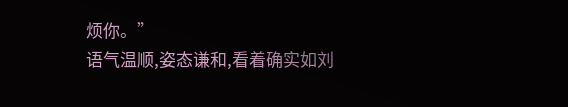烦你。”
语气温顺,姿态谦和,看着确实如刘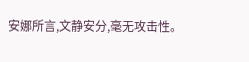安娜所言,文静安分,毫无攻击性。